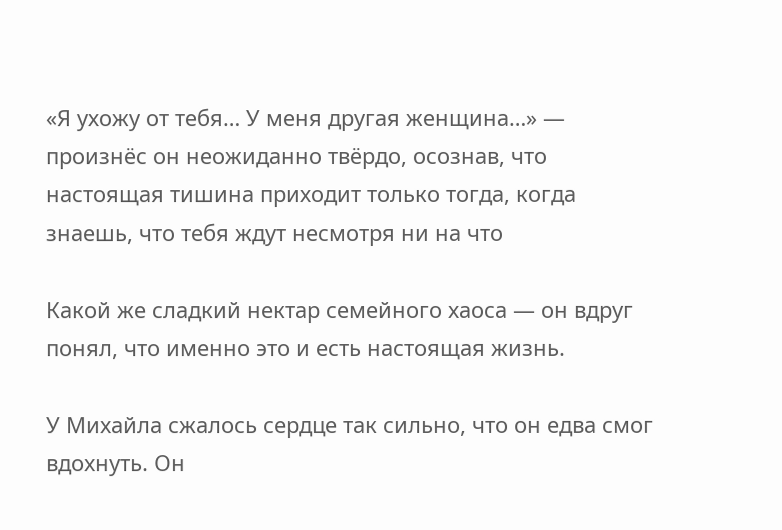«Я ухожу от тебя… У меня другая женщина…» — произнёс он неожиданно твёрдо, осознав, что настоящая тишина приходит только тогда, когда знаешь, что тебя ждут несмотря ни на что

Какой же сладкий нектар семейного хаоса — он вдруг понял, что именно это и есть настоящая жизнь.

У Михайла сжалось сердце так сильно, что он едва смог вдохнуть. Он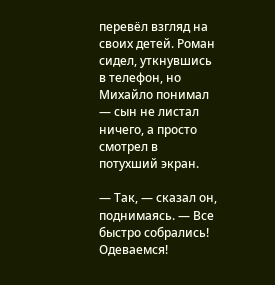перевёл взгляд на своих детей. Роман сидел, уткнувшись в телефон, но Михайло понимал — сын не листал ничего, а просто смотрел в потухший экран.

— Так, — сказал он, поднимаясь. — Все быстро собрались! Одеваемся!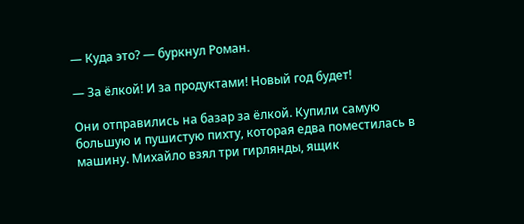— Куда это? — буркнул Роман.

— За ёлкой! И за продуктами! Новый год будет!

Они отправились на базар за ёлкой. Купили самую большую и пушистую пихту, которая едва поместилась в машину. Михайло взял три гирлянды, ящик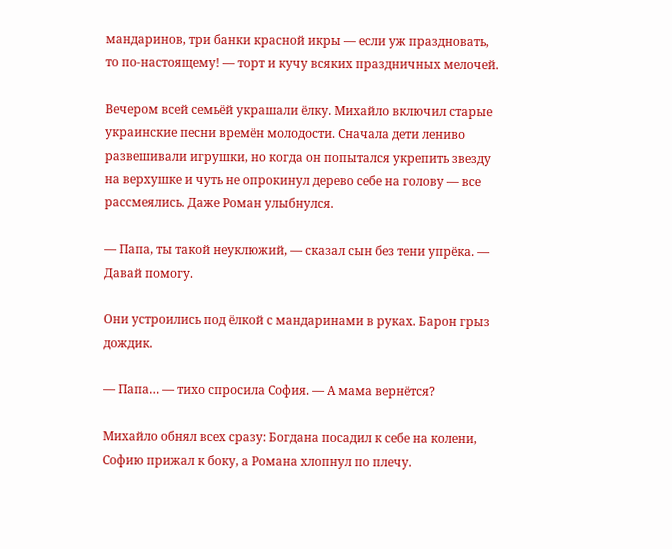мандаринов, три банки красной икры — если уж праздновать, то по-настоящему! — торт и кучу всяких праздничных мелочей.

Вечером всей семьёй украшали ёлку. Михайло включил старые украинские песни времён молодости. Сначала дети лениво развешивали игрушки, но когда он попытался укрепить звезду на верхушке и чуть не опрокинул дерево себе на голову — все рассмеялись. Даже Роман улыбнулся.

— Папа, ты такой неуклюжий, — сказал сын без тени упрёка. — Давай помогу.

Они устроились под ёлкой с мандаринами в руках. Барон грыз дождик.

— Папа… — тихо спросила София. — А мама вернётся?

Михайло обнял всех сразу: Богдана посадил к себе на колени, Софию прижал к боку, а Романа хлопнул по плечу.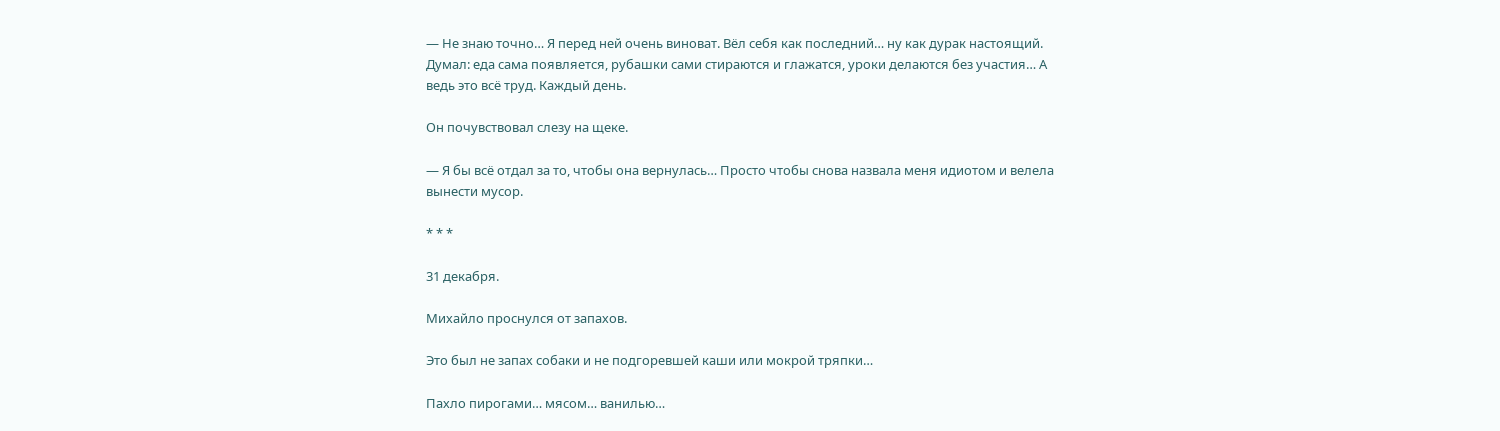— Не знаю точно… Я перед ней очень виноват. Вёл себя как последний… ну как дурак настоящий. Думал: еда сама появляется, рубашки сами стираются и глажатся, уроки делаются без участия… А ведь это всё труд. Каждый день.

Он почувствовал слезу на щеке.

— Я бы всё отдал за то, чтобы она вернулась… Просто чтобы снова назвала меня идиотом и велела вынести мусор.

* * *

31 декабря.

Михайло проснулся от запахов.

Это был не запах собаки и не подгоревшей каши или мокрой тряпки…

Пахло пирогами… мясом… ванилью…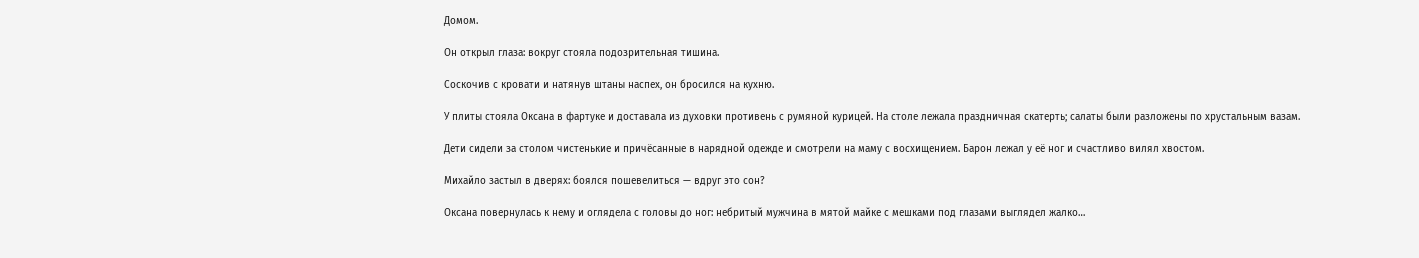Домом.

Он открыл глаза: вокруг стояла подозрительная тишина.

Соскочив с кровати и натянув штаны наспех, он бросился на кухню.

У плиты стояла Оксана в фартуке и доставала из духовки противень с румяной курицей. На столе лежала праздничная скатерть; салаты были разложены по хрустальным вазам.

Дети сидели за столом чистенькие и причёсанные в нарядной одежде и смотрели на маму с восхищением. Барон лежал у её ног и счастливо вилял хвостом.

Михайло застыл в дверях: боялся пошевелиться — вдруг это сон?

Оксана повернулась к нему и оглядела с головы до ног: небритый мужчина в мятой майке с мешками под глазами выглядел жалко…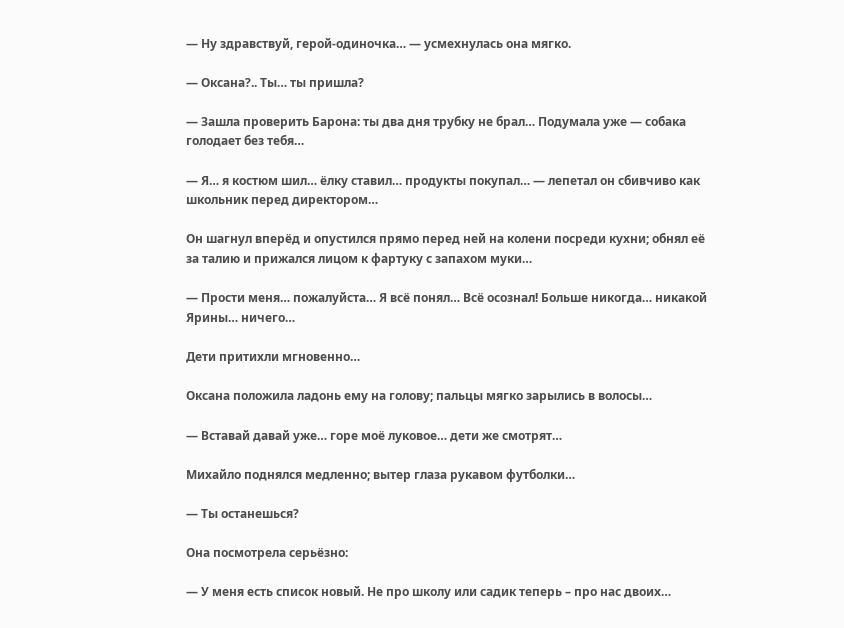— Ну здравствуй, герой-одиночка… — усмехнулась она мягко.

— Оксана?.. Ты… ты пришла?

— Зашла проверить Барона: ты два дня трубку не брал… Подумала уже — собака голодает без тебя…

— Я… я костюм шил… ёлку ставил… продукты покупал… — лепетал он сбивчиво как школьник перед директором…

Он шагнул вперёд и опустился прямо перед ней на колени посреди кухни; обнял её за талию и прижался лицом к фартуку с запахом муки…

— Прости меня… пожалуйста… Я всё понял… Всё осознал! Больше никогда… никакой Ярины… ничего…

Дети притихли мгновенно…

Оксана положила ладонь ему на голову; пальцы мягко зарылись в волосы…

— Вставай давай уже… горе моё луковое… дети же смотрят…

Михайло поднялся медленно; вытер глаза рукавом футболки…

— Ты останешься?

Она посмотрела серьёзно:

— У меня есть список новый. Не про школу или садик теперь – про нас двоих…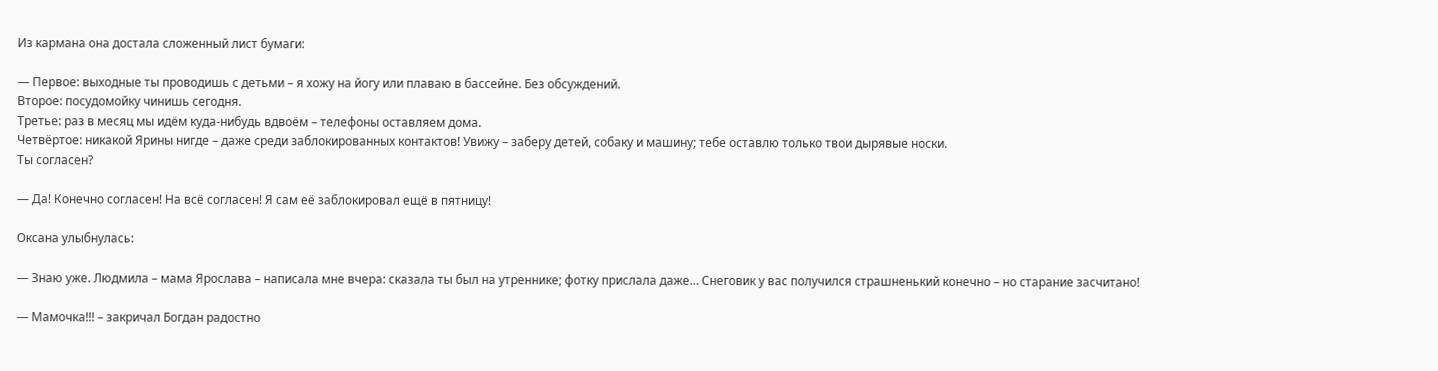Из кармана она достала сложенный лист бумаги:

— Первое: выходные ты проводишь с детьми – я хожу на йогу или плаваю в бассейне. Без обсуждений.
Второе: посудомойку чинишь сегодня.
Третье: раз в месяц мы идём куда-нибудь вдвоём – телефоны оставляем дома.
Четвёртое: никакой Ярины нигде – даже среди заблокированных контактов! Увижу – заберу детей, собаку и машину; тебе оставлю только твои дырявые носки.
Ты согласен?

— Да! Конечно согласен! На всё согласен! Я сам её заблокировал ещё в пятницу!

Оксана улыбнулась:

— Знаю уже. Людмила – мама Ярослава – написала мне вчера: сказала ты был на утреннике; фотку прислала даже… Снеговик у вас получился страшненький конечно – но старание засчитано!

— Мамочка!!! – закричал Богдан радостно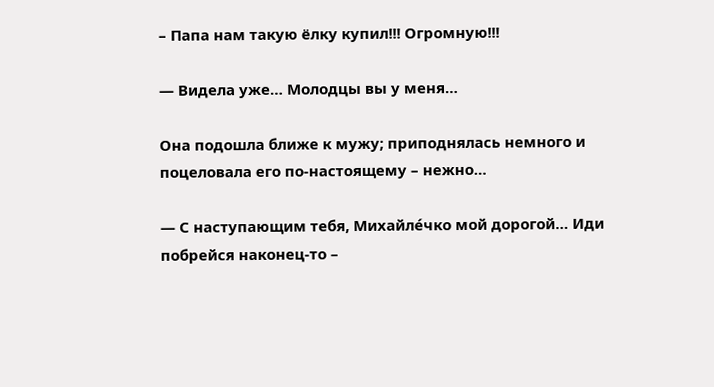– Папа нам такую ёлку купил!!! Огромную!!!

— Видела уже… Молодцы вы у меня…

Она подошла ближе к мужу; приподнялась немного и поцеловала его по-настоящему – нежно…

— С наступающим тебя, Михайле́чко мой дорогой… Иди побрейся наконец-то –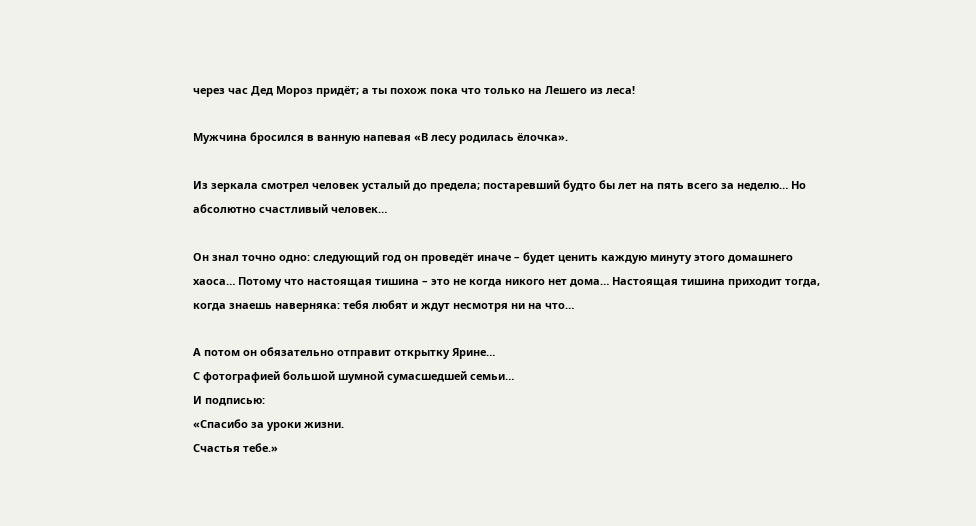через час Дед Мороз придёт; а ты похож пока что только на Лешего из леса!

Мужчина бросился в ванную напевая «В лесу родилась ёлочка».

Из зеркала смотрел человек усталый до предела; постаревший будто бы лет на пять всего за неделю… Но абсолютно счастливый человек…

Он знал точно одно: следующий год он проведёт иначе – будет ценить каждую минуту этого домашнего хаоса… Потому что настоящая тишина – это не когда никого нет дома… Настоящая тишина приходит тогда, когда знаешь наверняка: тебя любят и ждут несмотря ни на что…

А потом он обязательно отправит открытку Ярине…
С фотографией большой шумной сумасшедшей семьи…
И подписью:
«Спасибо за уроки жизни.
Счастья тебе.»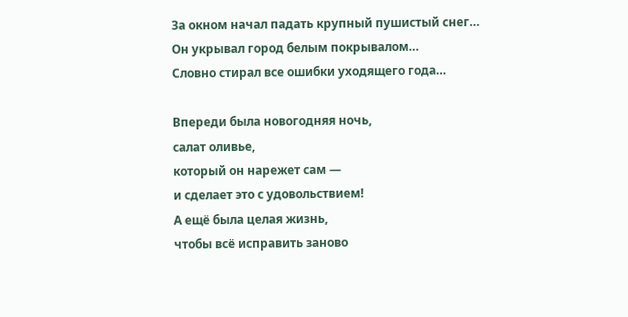За окном начал падать крупный пушистый снег…
Он укрывал город белым покрывалом…
Словно стирал все ошибки уходящего года…

Впереди была новогодняя ночь,
салат оливье,
который он нарежет сам —
и сделает это с удовольствием!
А ещё была целая жизнь,
чтобы всё исправить заново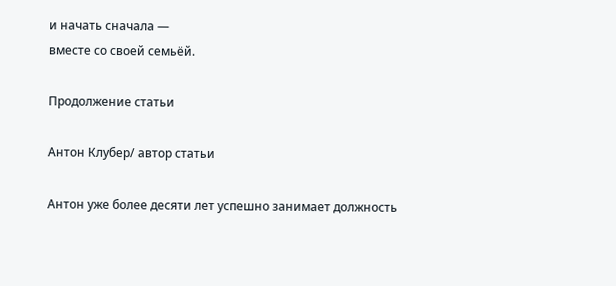и начать сначала —
вместе со своей семьёй.

Продолжение статьи

Антон Клубер/ автор статьи

Антон уже более десяти лет успешно занимает должность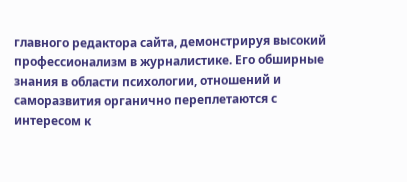главного редактора сайта, демонстрируя высокий профессионализм в журналистике. Его обширные знания в области психологии, отношений и саморазвития органично переплетаются с интересом к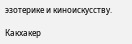эзотерике и киноискусству.

Какхакер